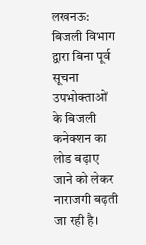लखनऊ: बिजली विभाग द्वारा बिना पूर्व सूचना उपभोक्ताओं के बिजली कनेक्शन का लोड बढ़ाए जाने को लेकर नाराजगी बढ़ती जा रही है।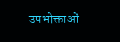उपभोक्ताओं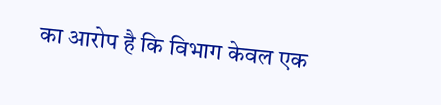का आरोप है कि विभाग केवल एक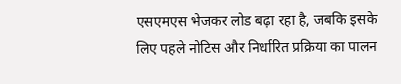एसएमएस भेजकर लोड बढ़ा रहा है, जबकि इसके लिए पहले नोटिस और निर्धारित प्रक्रिया का पालन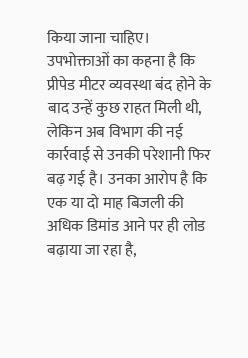किया जाना चाहिए।
उपभोक्ताओं का कहना है कि प्रीपेड मीटर व्यवस्था बंद होने के बाद उन्हें कुछ राहत मिली थी, लेकिन अब विभाग की नई कार्रवाई से उनकी परेशानी फिर बढ़ गई है। उनका आरोप है कि एक या दो माह बिजली की अधिक डिमांड आने पर ही लोड बढ़ाया जा रहा है,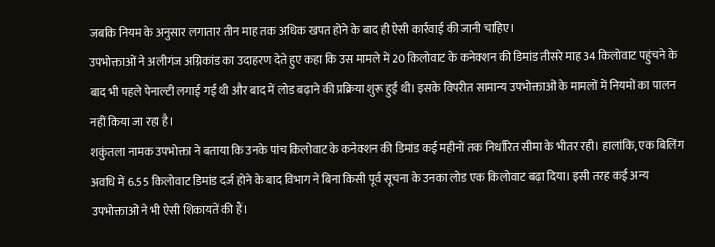जबकि नियम के अनुसार लगातार तीन माह तक अधिक खपत होने के बाद ही ऐसी कार्रवाई की जानी चाहिए।
उपभोक्ताओं ने अलीगंज अग्निकांड का उदाहरण देते हुए कहा कि उस मामले में 20 किलोवाट के कनेक्शन की डिमांड तीसरे माह 34 किलोवाट पहुंचने के बाद भी पहले पेनाल्टी लगाई गई थी और बाद में लोड बढ़ाने की प्रक्रिया शुरू हुई थी। इसके विपरीत सामान्य उपभोक्ताओं के मामलों में नियमों का पालन नहीं किया जा रहा है।
शकुंतला नामक उपभोक्ता ने बताया कि उनके पांच किलोवाट के कनेक्शन की डिमांड कई महीनों तक निर्धारित सीमा के भीतर रही। हालांकि, एक बिलिंग अवधि में 6.55 किलोवाट डिमांड दर्ज होने के बाद विभाग ने बिना किसी पूर्व सूचना के उनका लोड एक किलोवाट बढ़ा दिया। इसी तरह कई अन्य उपभोक्ताओं ने भी ऐसी शिकायतें की हैं।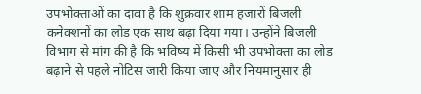उपभोक्ताओं का दावा है कि शुक्रवार शाम हजारों बिजली कनेक्शनों का लोड एक साथ बढ़ा दिया गया। उन्होंने बिजली विभाग से मांग की है कि भविष्य में किसी भी उपभोक्ता का लोड बढ़ाने से पहले नोटिस जारी किया जाए और नियमानुसार ही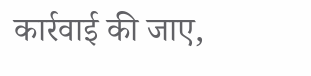कार्रवाई की जाए,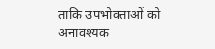ताकि उपभोक्ताओं को अनावश्यक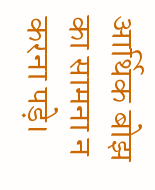आर्थिक बोझ का सामना न करना पड़े।